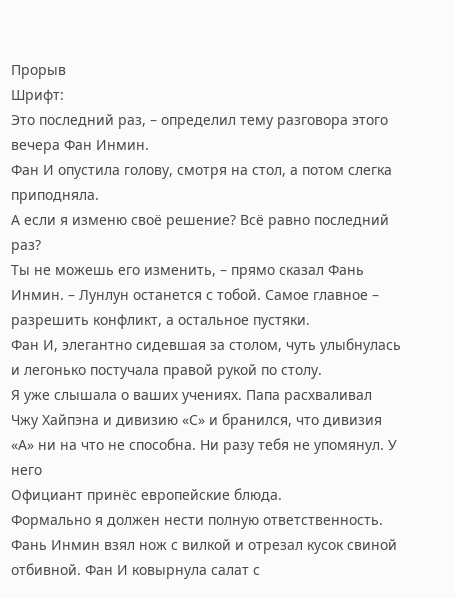Прорыв
Шрифт:
Это последний раз, – определил тему разговора этого вечера Фан Инмин.
Фан И опустила голову, смотря на стол, а потом слегка приподняла.
А если я изменю своё решение? Всё равно последний раз?
Ты не можешь его изменить, – прямо сказал Фань Инмин. – Лунлун останется с тобой. Самое главное – разрешить конфликт, а остальное пустяки.
Фан И, элегантно сидевшая за столом, чуть улыбнулась и легонько постучала правой рукой по столу.
Я уже слышала о ваших учениях. Папа расхваливал Чжу Хайпэна и дивизию «С» и бранился, что дивизия «А» ни на что не способна. Ни разу тебя не упомянул. У него
Официант принёс европейские блюда.
Формально я должен нести полную ответственность.
Фань Инмин взял нож с вилкой и отрезал кусок свиной отбивной. Фан И ковырнула салат с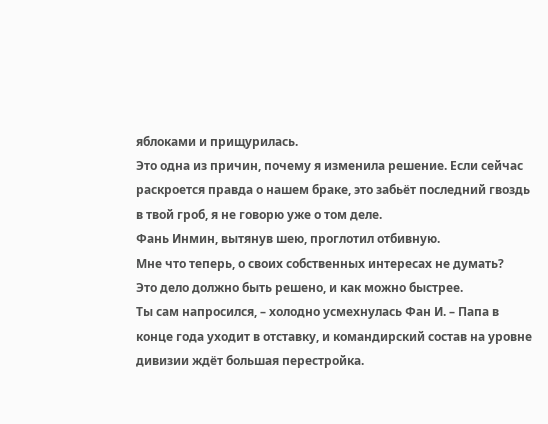яблоками и прищурилась.
Это одна из причин, почему я изменила решение. Если сейчас раскроется правда о нашем браке, это забьёт последний гвоздь в твой гроб, я не говорю уже о том деле.
Фань Инмин, вытянув шею, проглотил отбивную.
Мне что теперь, о своих собственных интересах не думать?
Это дело должно быть решено, и как можно быстрее.
Ты сам напросился, – холодно усмехнулась Фан И. – Папа в конце года уходит в отставку, и командирский состав на уровне дивизии ждёт большая перестройка.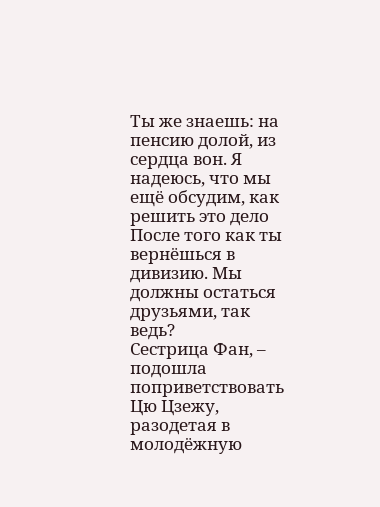Ты же знаешь: на пенсию долой, из сердца вон. Я надеюсь, что мы ещё обсудим, как решить это дело После того как ты вернёшься в дивизию. Мы должны остаться друзьями, так ведь?
Сестрица Фан, – подошла поприветствовать Цю Цзежу, разодетая в молодёжную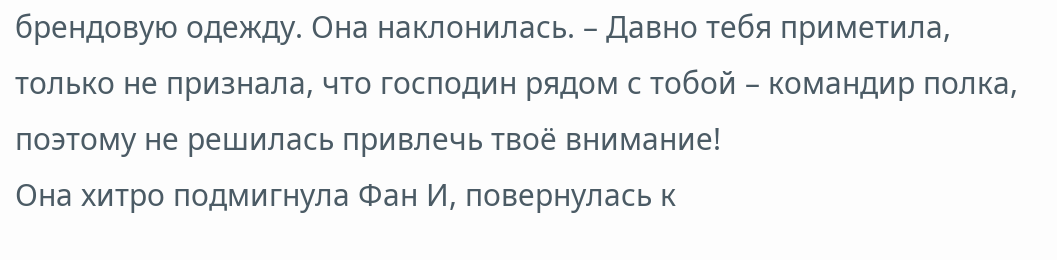брендовую одежду. Она наклонилась. – Давно тебя приметила, только не признала, что господин рядом с тобой – командир полка, поэтому не решилась привлечь твоё внимание!
Она хитро подмигнула Фан И, повернулась к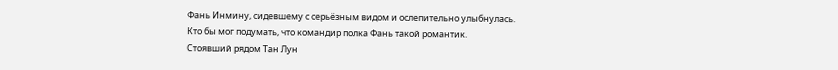Фань Инмину, сидевшему с серьёзным видом и ослепительно улыбнулась.
Кто бы мог подумать, что командир полка Фань такой романтик.
Стоявший рядом Тан Лун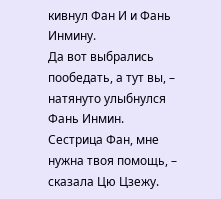кивнул Фан И и Фань Инмину.
Да вот выбрались пообедать, а тут вы, – натянуто улыбнулся Фань Инмин.
Сестрица Фан, мне нужна твоя помощь, – сказала Цю Цзежу.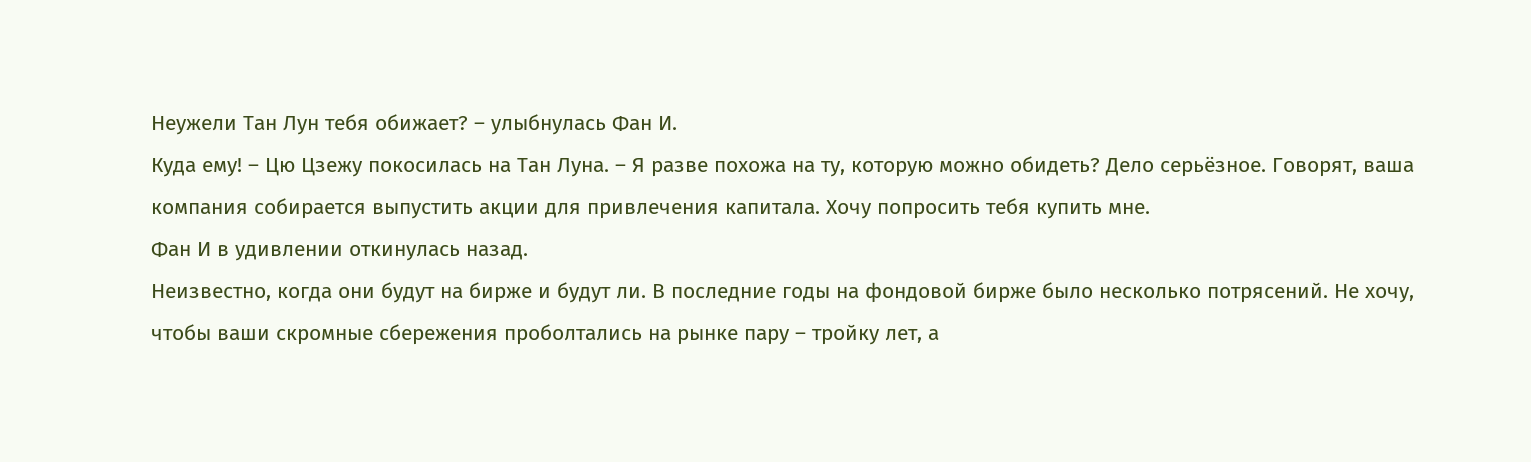Неужели Тан Лун тебя обижает? – улыбнулась Фан И.
Куда ему! – Цю Цзежу покосилась на Тан Луна. – Я разве похожа на ту, которую можно обидеть? Дело серьёзное. Говорят, ваша компания собирается выпустить акции для привлечения капитала. Хочу попросить тебя купить мне.
Фан И в удивлении откинулась назад.
Неизвестно, когда они будут на бирже и будут ли. В последние годы на фондовой бирже было несколько потрясений. Не хочу, чтобы ваши скромные сбережения проболтались на рынке пару – тройку лет, а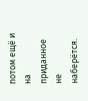потом ещё и на приданное не наберётся.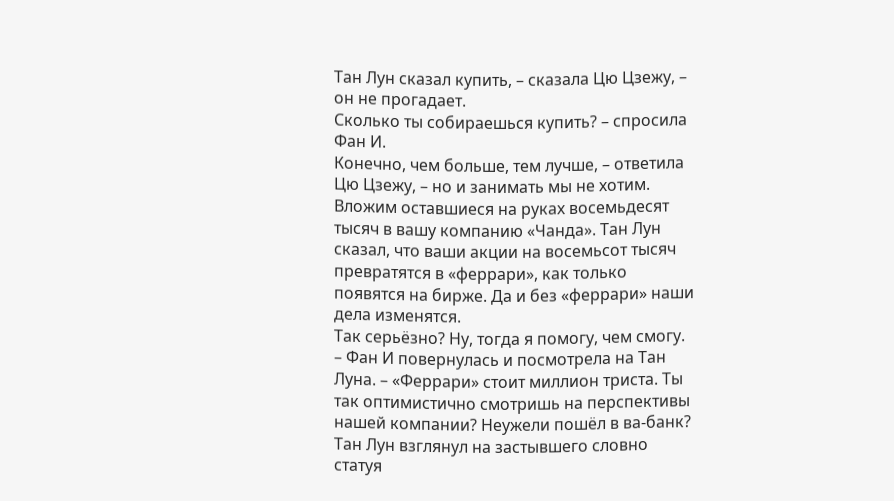Тан Лун сказал купить, – сказала Цю Цзежу, – он не прогадает.
Сколько ты собираешься купить? – спросила Фан И.
Конечно, чем больше, тем лучше, – ответила Цю Цзежу, – но и занимать мы не хотим. Вложим оставшиеся на руках восемьдесят тысяч в вашу компанию «Чанда». Тан Лун сказал, что ваши акции на восемьсот тысяч превратятся в «феррари», как только появятся на бирже. Да и без «феррари» наши дела изменятся.
Так серьёзно? Ну, тогда я помогу, чем смогу. – Фан И повернулась и посмотрела на Тан Луна. – «Феррари» стоит миллион триста. Ты так оптимистично смотришь на перспективы нашей компании? Неужели пошёл в ва-банк?
Тан Лун взглянул на застывшего словно статуя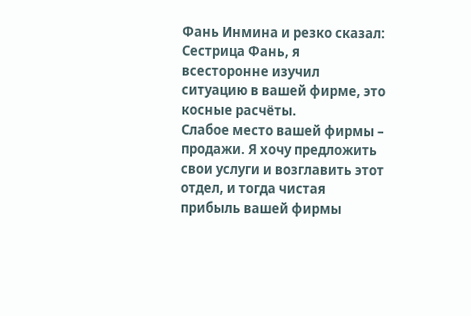Фань Инмина и резко сказал:
Сестрица Фань, я всесторонне изучил ситуацию в вашей фирме, это косные расчёты.
Слабое место вашей фирмы – продажи. Я хочу предложить свои услуги и возглавить этот отдел, и тогда чистая прибыль вашей фирмы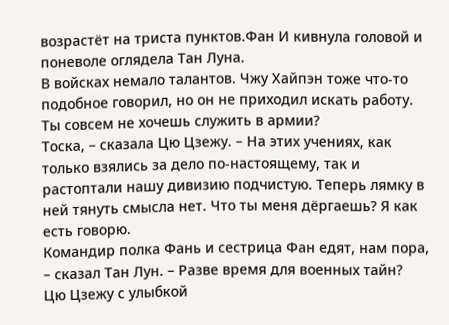возрастёт на триста пунктов.Фан И кивнула головой и поневоле оглядела Тан Луна.
В войсках немало талантов. Чжу Хайпэн тоже что-то подобное говорил, но он не приходил искать работу. Ты совсем не хочешь служить в армии?
Тоска, – сказала Цю Цзежу. – На этих учениях, как только взялись за дело по-настоящему, так и растоптали нашу дивизию подчистую. Теперь лямку в ней тянуть смысла нет. Что ты меня дёргаешь? Я как есть говорю.
Командир полка Фань и сестрица Фан едят, нам пора, – сказал Тан Лун. – Разве время для военных тайн?
Цю Цзежу с улыбкой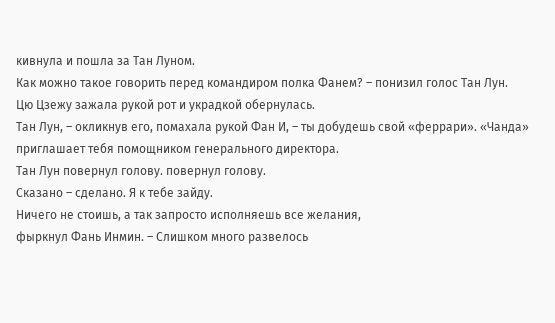кивнула и пошла за Тан Луном.
Как можно такое говорить перед командиром полка Фанем? – понизил голос Тан Лун.
Цю Цзежу зажала рукой рот и украдкой обернулась.
Тан Лун, – окликнув его, помахала рукой Фан И, – ты добудешь свой «феррари». «Чанда» приглашает тебя помощником генерального директора.
Тан Лун повернул голову. повернул голову.
Сказано – сделано. Я к тебе зайду.
Ничего не стоишь, а так запросто исполняешь все желания,
фыркнул Фань Инмин. – Слишком много развелось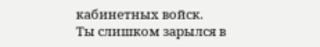кабинетных войск.
Ты слишком зарылся в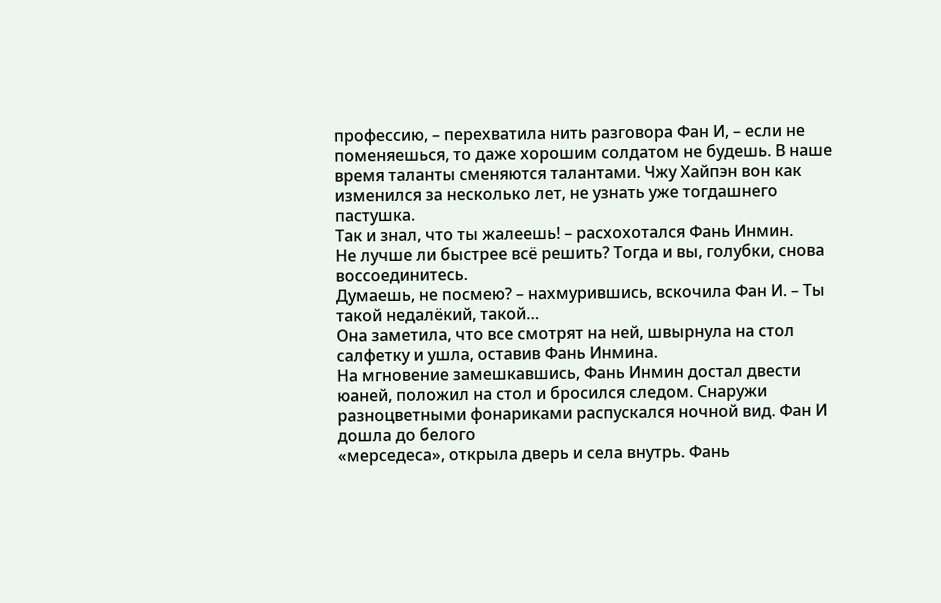профессию, – перехватила нить разговора Фан И, – если не поменяешься, то даже хорошим солдатом не будешь. В наше время таланты сменяются талантами. Чжу Хайпэн вон как изменился за несколько лет, не узнать уже тогдашнего пастушка.
Так и знал, что ты жалеешь! – расхохотался Фань Инмин.
Не лучше ли быстрее всё решить? Тогда и вы, голубки, снова воссоединитесь.
Думаешь, не посмею? – нахмурившись, вскочила Фан И. – Ты такой недалёкий, такой…
Она заметила, что все смотрят на ней, швырнула на стол салфетку и ушла, оставив Фань Инмина.
На мгновение замешкавшись, Фань Инмин достал двести юаней, положил на стол и бросился следом. Снаружи разноцветными фонариками распускался ночной вид. Фан И дошла до белого
«мерседеса», открыла дверь и села внутрь. Фань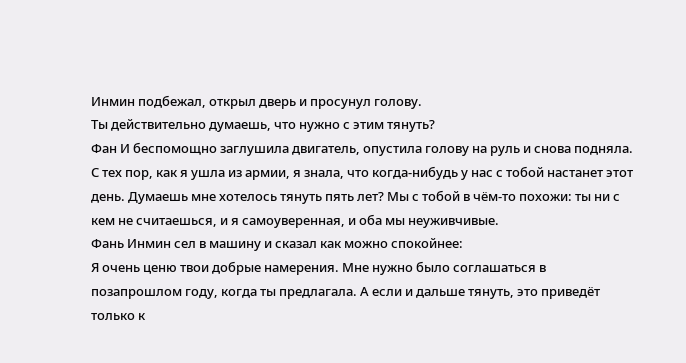Инмин подбежал, открыл дверь и просунул голову.
Ты действительно думаешь, что нужно с этим тянуть?
Фан И беспомощно заглушила двигатель, опустила голову на руль и снова подняла.
С тех пор, как я ушла из армии, я знала, что когда-нибудь у нас с тобой настанет этот день. Думаешь мне хотелось тянуть пять лет? Мы с тобой в чём-то похожи: ты ни с кем не считаешься, и я самоуверенная, и оба мы неуживчивые.
Фань Инмин сел в машину и сказал как можно спокойнее:
Я очень ценю твои добрые намерения. Мне нужно было соглашаться в позапрошлом году, когда ты предлагала. А если и дальше тянуть, это приведёт только к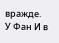вражде.
У Фан И в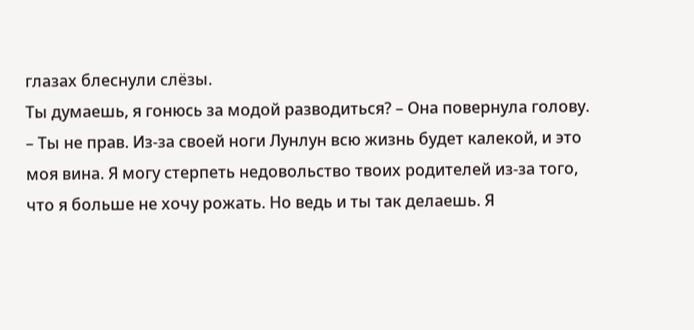глазах блеснули слёзы.
Ты думаешь, я гонюсь за модой разводиться? – Она повернула голову. – Ты не прав. Из-за своей ноги Лунлун всю жизнь будет калекой, и это моя вина. Я могу стерпеть недовольство твоих родителей из-за того, что я больше не хочу рожать. Но ведь и ты так делаешь. Я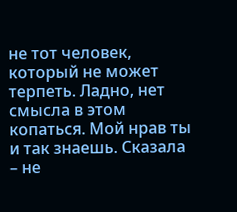не тот человек, который не может терпеть. Ладно, нет смысла в этом копаться. Мой нрав ты и так знаешь. Сказала – не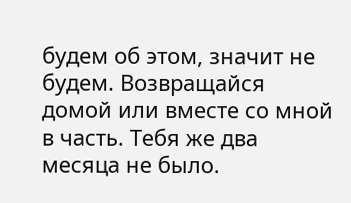будем об этом, значит не будем. Возвращайся домой или вместе со мной в часть. Тебя же два месяца не было.